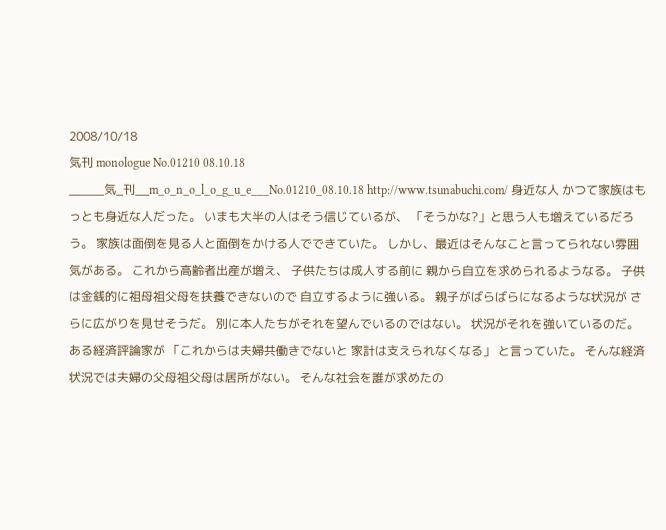2008/10/18
気刊 monologue No.01210 08.10.18
_____気_刊__m_o_n_o_l_o_g_u_e___No.01210_08.10.18 http://www.tsunabuchi.com/ 身近な人 かつて家族はもっとも身近な人だった。 いまも大半の人はそう信じているが、 「そうかな?」と思う人も増えているだろう。 家族は面倒を見る人と面倒をかける人でできていた。 しかし、最近はそんなこと言ってられない雰囲気がある。 これから高齢者出産が増え、 子供たちは成人する前に 親から自立を求められるようなる。 子供は金銭的に祖母祖父母を扶養できないので 自立するように強いる。 親子がばらばらになるような状況が さらに広がりを見せそうだ。 別に本人たちがそれを望んでいるのではない。 状況がそれを強いているのだ。 ある経済評論家が 「これからは夫婦共働きでないと 家計は支えられなくなる」 と言っていた。 そんな経済状況では夫婦の父母祖父母は居所がない。 そんな社会を誰が求めたの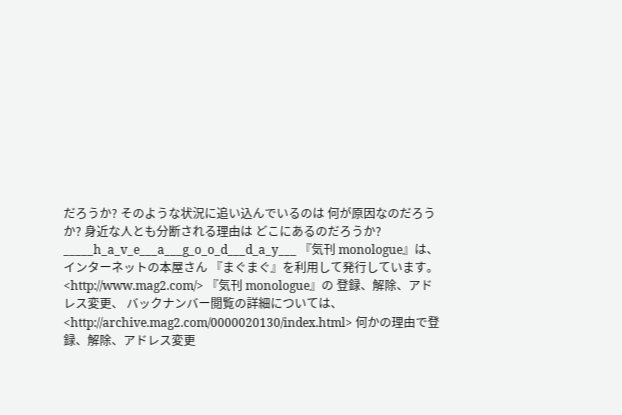だろうか? そのような状況に追い込んでいるのは 何が原因なのだろうか? 身近な人とも分断される理由は どこにあるのだろうか? _____h_a_v_e___a___g_o_o_d___d_a_y___ 『気刊 monologue』は、 インターネットの本屋さん 『まぐまぐ』を利用して発行しています。 <http://www.mag2.com/> 『気刊 monologue』の 登録、解除、アドレス変更、 バックナンバー閲覧の詳細については、 <http://archive.mag2.com/0000020130/index.html> 何かの理由で登録、解除、アドレス変更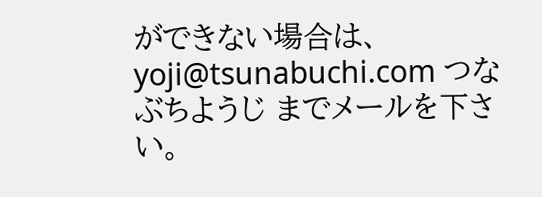ができない場合は、 yoji@tsunabuchi.com つなぶちようじ までメールを下さい。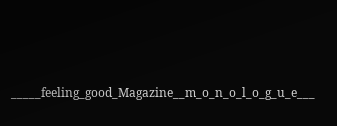_____feeling_good_Magazine__m_o_n_o_l_o_g_u_e___